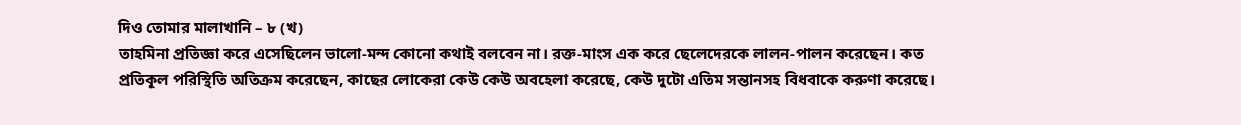দিও তোমার মালাখানি – ৮ (খ)
তাহমিনা প্রতিজ্ঞা করে এসেছিলেন ভালো-মন্দ কোনো কথাই বলবেন না। রক্ত-মাংস এক করে ছেলেদেরকে লালন-পালন করেছেন। কত প্রতিকূল পরিস্থিতি অতিক্রম করেছেন, কাছের লোকেরা কেউ কেউ অবহেলা করেছে, কেউ দুটো এতিম সন্তানসহ বিধবাকে করুণা করেছে।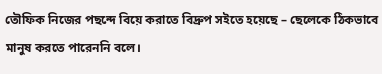তৌফিক নিজের পছন্দে বিয়ে করাতে বিদ্রুপ সইতে হয়েছে – ছেলেকে ঠিকভাবে মানুষ করতে পারেননি বলে।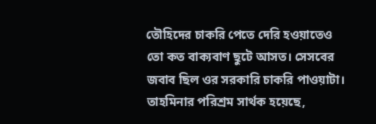তৌহিদের চাকরি পেতে দেরি হওয়াতেও তো কত বাক্যবাণ ছুটে আসত। সেসবের জবাব ছিল ওর সরকারি চাকরি পাওয়াটা। তাহমিনার পরিশ্রম সার্থক হয়েছে,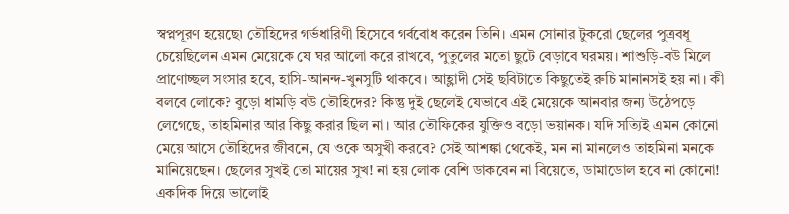স্বপ্নপূরণ হয়েছে৷ তৌহিদের গর্ভধারিণী হিসেবে গর্ববোধ করেন তিনি। এমন সোনার টুকরো ছেলের পুত্রবধূ চেয়েছিলেন এমন মেয়েকে যে ঘর আলো করে রাখবে, পুতুলের মতো ছুটে বেড়াবে ঘরময়। শাশুড়ি-বউ মিলে প্রাণোচ্ছল সংসার হবে, হাসি-আনন্দ-খুনসুটি থাকবে। আহ্লাদী সেই ছবিটাতে কিছুতেই রুচি মানানসই হয় না। কী বলবে লোকে? বুড়ো ধামড়ি বউ তৌহিদের? কিন্তু দুই ছেলেই যেভাবে এই মেয়েকে আনবার জন্য উঠেপড়ে লেগেছে, তাহমিনার আর কিছু করার ছিল না। আর তৌফিকের যুক্তিও বড়ো ভয়ানক। যদি সত্যিই এমন কোনো মেয়ে আসে তৌহিদের জীবনে, যে ওকে অসুখী করবে? সেই আশঙ্কা থেকেই, মন না মানলেও তাহমিনা মনকে মানিয়েছেন। ছেলের সুখই তো মায়ের সুখ! না হয় লোক বেশি ডাকবেন না বিয়েতে, ডামাডোল হবে না কোনো! একদিক দিয়ে ভালোই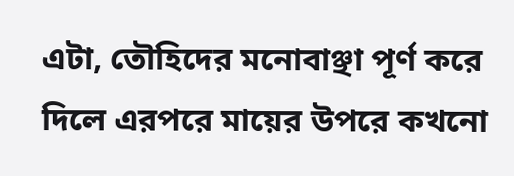এটা, তৌহিদের মনোবাঞ্ছা পূর্ণ করে দিলে এরপরে মায়ের উপরে কখনো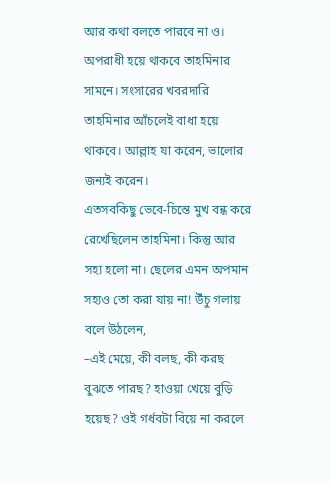আর কথা বলতে পারবে না ও। অপরাধী হয়ে থাকবে তাহমিনার সামনে। সংসারের খবরদারি তাহমিনার আঁচলেই বাধা হয়ে থাকবে। আল্লাহ যা করেন, ভালোর জন্যই করেন।
এতসবকিছু ভেবে-চিন্তে মুখ বন্ধ করে রেখেছিলেন তাহমিনা। কিন্তু আর সহ্য হলো না। ছেলের এমন অপমান সহ্যও তো করা যায় না! উঁচু গলায় বলে উঠলেন,
–এই মেয়ে, কী বলছ, কী করছ বুঝতে পারছ? হাওয়া খেয়ে বুড়ি হয়েছ? ওই গর্ধবটা বিয়ে না করলে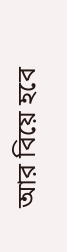আর বিয়ে হবে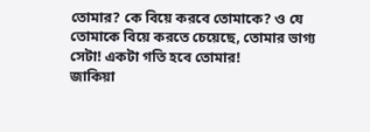তোমার? কে বিয়ে করবে তোমাকে? ও যে তোমাকে বিয়ে করতে চেয়েছে, তোমার ভাগ্য সেটা! একটা গতি হবে তোমার!
জাকিয়া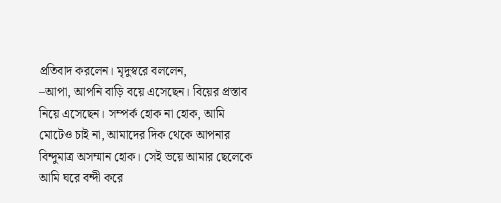প্রতিবাদ করলেন। মৃদুস্বরে বললেন,
–আপা, আপনি বাড়ি বয়ে এসেছেন। বিয়ের প্রস্তাব নিয়ে এসেছেন। সম্পর্ক হোক না হোক, আমি মোটেও চাই না, আমাদের দিক থেকে আপনার বিন্দুমাত্র অসম্মান হোক। সেই ভয়ে আমার ছেলেকে আমি ঘরে বন্দী করে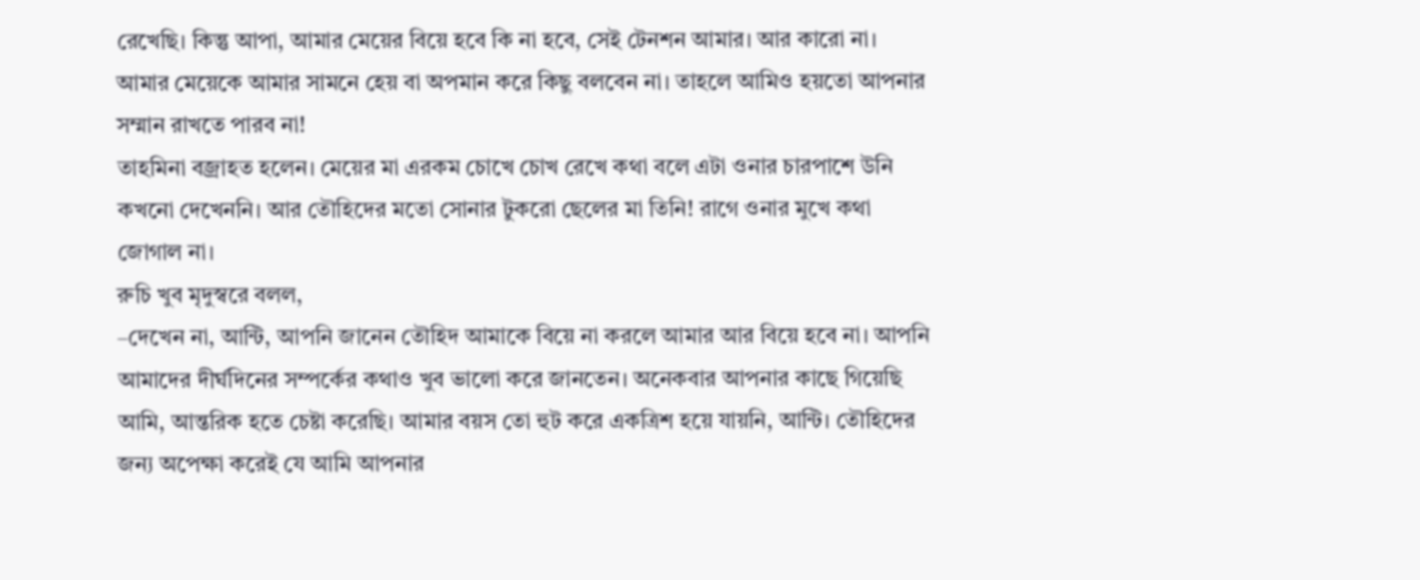রেখেছি। কিন্তু আপা, আমার মেয়ের বিয়ে হবে কি না হবে, সেই টেনশন আমার। আর কারো না। আমার মেয়েকে আমার সামনে হেয় বা অপমান করে কিছু বলবেন না। তাহলে আমিও হয়তো আপনার সম্মান রাখতে পারব না!
তাহমিনা বজ্রাহত হলেন। মেয়ের মা এরকম চোখে চোখ রেখে কথা বলে এটা ওনার চারপাশে উনি কখনো দেখেননি। আর তৌহিদের মতো সোনার টুকরো ছেলের মা তিনি! রাগে ওনার মুখে কথা জোগাল না।
রুচি খুব মৃদুস্বরে বলল,
–দেখেন না, আন্টি, আপনি জানেন তৌহিদ আমাকে বিয়ে না করলে আমার আর বিয়ে হবে না। আপনি আমাদের দীর্ঘদিনের সম্পর্কের কথাও খুব ভালো করে জানতেন। অনেকবার আপনার কাছে গিয়েছি আমি, আন্তরিক হতে চেষ্টা করেছি। আমার বয়স তো হুট করে একত্রিশ হয়ে যায়নি, আন্টি। তৌহিদের জন্য অপেক্ষা করেই যে আমি আপনার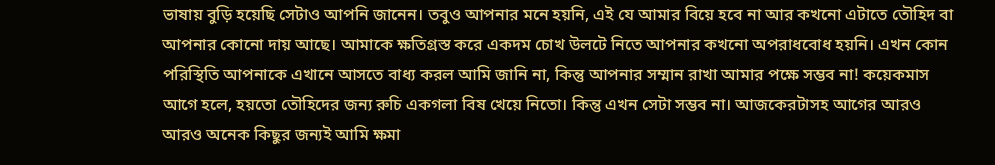ভাষায় বুড়ি হয়েছি সেটাও আপনি জানেন। তবুও আপনার মনে হয়নি, এই যে আমার বিয়ে হবে না আর কখনো এটাতে তৌহিদ বা আপনার কোনো দায় আছে। আমাকে ক্ষতিগ্রস্ত করে একদম চোখ উলটে নিতে আপনার কখনো অপরাধবোধ হয়নি। এখন কোন পরিস্থিতি আপনাকে এখানে আসতে বাধ্য করল আমি জানি না, কিন্তু আপনার সম্মান রাখা আমার পক্ষে সম্ভব না! কয়েকমাস আগে হলে, হয়তো তৌহিদের জন্য রুচি একগলা বিষ খেয়ে নিতো। কিন্তু এখন সেটা সম্ভব না। আজকেরটাসহ আগের আরও আরও অনেক কিছুর জন্যই আমি ক্ষমা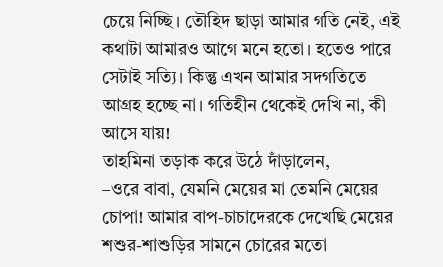চেয়ে নিচ্ছি। তৌহিদ ছাড়া আমার গতি নেই, এই কথাটা আমারও আগে মনে হতো। হতেও পারে সেটাই সত্যি। কিন্তু এখন আমার সদগতিতে আগ্রহ হচ্ছে না। গতিহীন থেকেই দেখি না, কী আসে যায়!
তাহমিনা তড়াক করে উঠে দাঁড়ালেন,
–ওরে বাবা, যেমনি মেয়ের মা তেমনি মেয়ের চোপা! আমার বাপ-চাচাদেরকে দেখেছি মেয়ের শশুর-শাশুড়ির সামনে চোরের মতো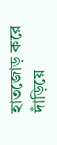হাতজোড় করে দাঁড়িয়ে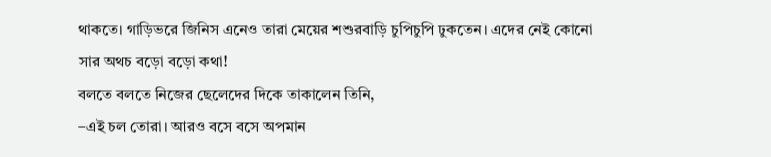থাকতে। গাড়িভরে জিনিস এনেও তারা মেয়ের শশুরবাড়ি চুপিচুপি ঢুকতেন। এদের নেই কোনো সার অথচ বড়ো বড়ো কথা!
বলতে বলতে নিজের ছেলেদের দিকে তাকালেন তিনি,
–এই চল তোরা। আরও বসে বসে অপমান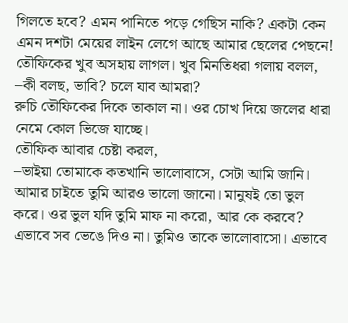গিলতে হবে? এমন পানিতে পড়ে গেছিস নাকি? একটা কেন এমন দশটা মেয়ের লাইন লেগে আছে আমার ছেলের পেছনে!
তৌফিকের খুব অসহায় লাগল। খুব মিনতিধরা গলায় বলল,
–কী বলছ, ভাবি? চলে যাব আমরা?
রুচি তৌফিকের দিকে তাকাল না। ওর চোখ দিয়ে জলের ধারা নেমে কোল ভিজে যাচ্ছে।
তৌফিক আবার চেষ্টা করল,
–ভাইয়া তোমাকে কতখানি ভালোবাসে, সেটা আমি জানি। আমার চাইতে তুমি আরও ভালো জানো। মানুষই তো ভুল করে। ওর ভুল যদি তুমি মাফ না করো, আর কে করবে? এভাবে সব ভেঙে দিও না। তুমিও তাকে ভালোবাসো। এভাবে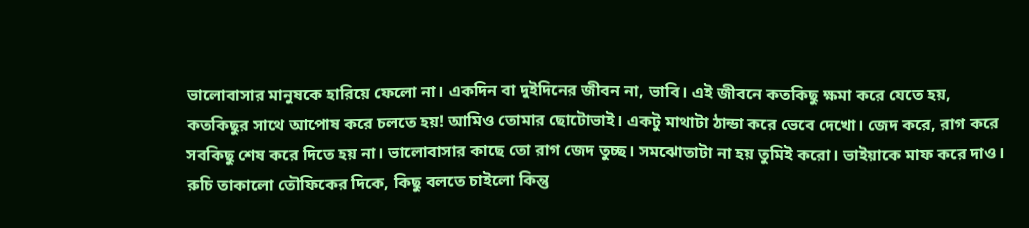ভালোবাসার মানুষকে হারিয়ে ফেলো না। একদিন বা দুইদিনের জীবন না, ভাবি। এই জীবনে কতকিছু ক্ষমা করে যেতে হয়, কতকিছুর সাথে আপোষ করে চলতে হয়! আমিও তোমার ছোটোভাই। একটু মাথাটা ঠান্ডা করে ভেবে দেখো। জেদ করে, রাগ করে সবকিছু শেষ করে দিতে হয় না। ভালোবাসার কাছে তো রাগ জেদ তুচ্ছ। সমঝোতাটা না হয় তুমিই করো। ভাইয়াকে মাফ করে দাও।
রুচি তাকালো তৌফিকের দিকে, কিছু বলতে চাইলো কিন্তু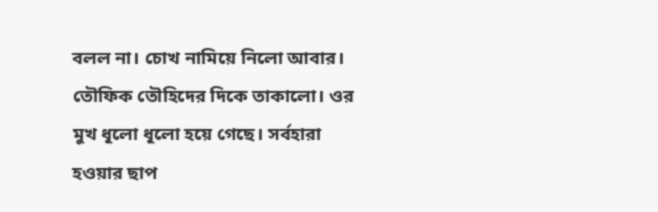বলল না। চোখ নামিয়ে নিলো আবার।
তৌফিক তৌহিদের দিকে তাকালো। ওর মুখ ধূলো ধূলো হয়ে গেছে। সর্বহারা হওয়ার ছাপ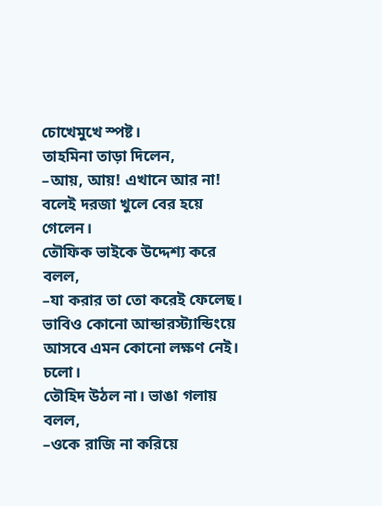চোখেমুখে স্পষ্ট।
তাহমিনা তাড়া দিলেন,
–আয়, আয়! এখানে আর না!
বলেই দরজা খুলে বের হয়ে গেলেন।
তৌফিক ভাইকে উদ্দেশ্য করে বলল,
–যা করার তা তো করেই ফেলেছ। ভাবিও কোনো আন্ডারস্ট্যান্ডিংয়ে আসবে এমন কোনো লক্ষণ নেই। চলো।
তৌহিদ উঠল না। ভাঙা গলায় বলল,
–ওকে রাজি না করিয়ে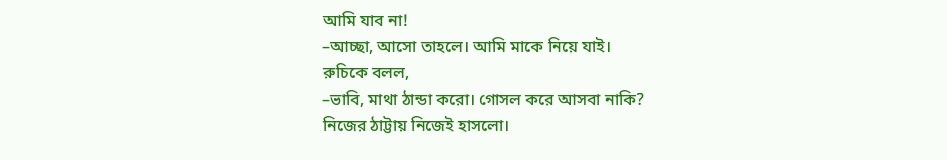আমি যাব না!
–আচ্ছা, আসো তাহলে। আমি মাকে নিয়ে যাই।
রুচিকে বলল,
–ভাবি, মাথা ঠান্ডা করো। গোসল করে আসবা নাকি?
নিজের ঠাট্টায় নিজেই হাসলো।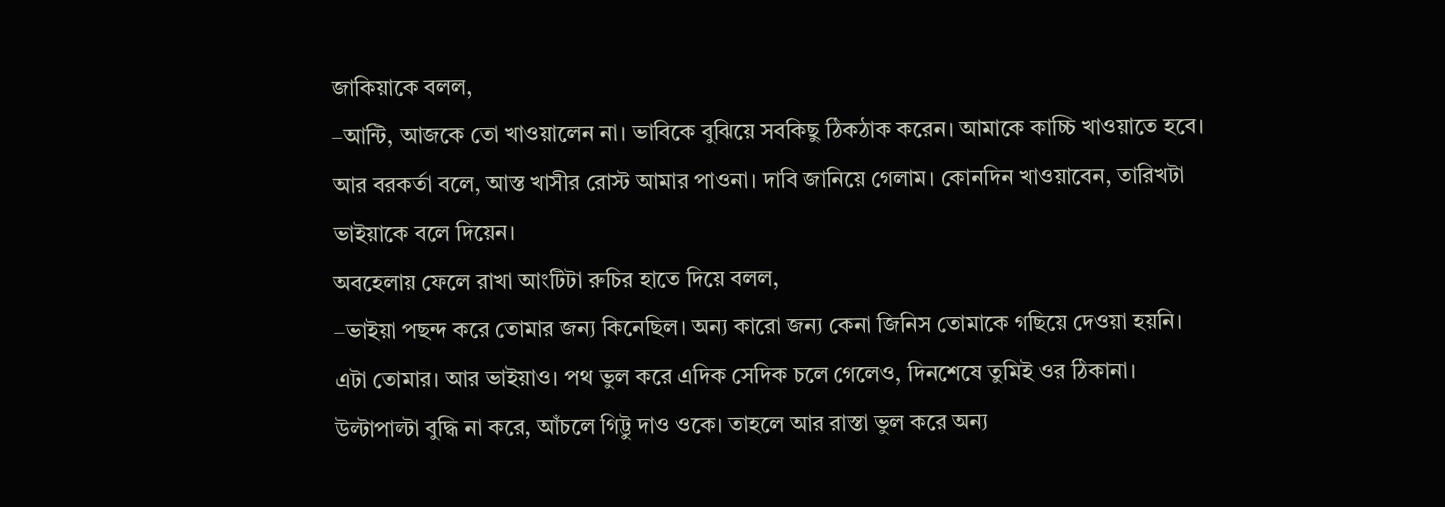জাকিয়াকে বলল,
–আন্টি, আজকে তো খাওয়ালেন না। ভাবিকে বুঝিয়ে সবকিছু ঠিকঠাক করেন। আমাকে কাচ্চি খাওয়াতে হবে। আর বরকর্তা বলে, আস্ত খাসীর রোস্ট আমার পাওনা। দাবি জানিয়ে গেলাম। কোনদিন খাওয়াবেন, তারিখটা ভাইয়াকে বলে দিয়েন।
অবহেলায় ফেলে রাখা আংটিটা রুচির হাতে দিয়ে বলল,
–ভাইয়া পছন্দ করে তোমার জন্য কিনেছিল। অন্য কারো জন্য কেনা জিনিস তোমাকে গছিয়ে দেওয়া হয়নি। এটা তোমার। আর ভাইয়াও। পথ ভুল করে এদিক সেদিক চলে গেলেও, দিনশেষে তুমিই ওর ঠিকানা। উল্টাপাল্টা বুদ্ধি না করে, আঁচলে গিট্টু দাও ওকে। তাহলে আর রাস্তা ভুল করে অন্য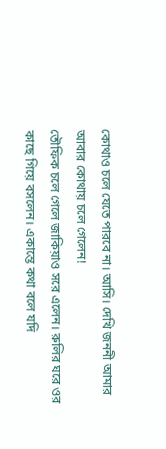কোথাও চলে যেতে পারবে না। আসি। দেখি জননী আমার আবার কোথায় চলে গেলেন!
তৌফিক চলে গেলে জাকিয়াও সরে এলেন। রুলির ঘরে ওর কাছে গিয়ে বসলেন। একান্তে কথা বলে যদি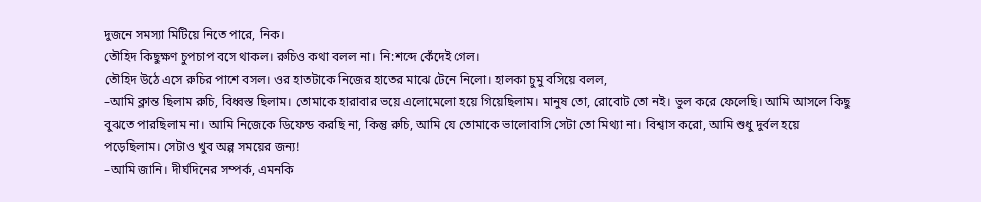দুজনে সমস্যা মিটিয়ে নিতে পারে, নিক।
তৌহিদ কিছুক্ষণ চুপচাপ বসে থাকল। রুচিও কথা বলল না। নি:শব্দে কেঁদেই গেল।
তৌহিদ উঠে এসে রুচির পাশে বসল। ওর হাতটাকে নিজের হাতের মাঝে টেনে নিলো। হালকা চুমু বসিয়ে বলল,
–আমি ক্লান্ত ছিলাম রুচি, বিধ্বস্ত ছিলাম। তোমাকে হারাবার ভয়ে এলোমেলো হয়ে গিয়েছিলাম। মানুষ তো, রোবোট তো নই। ভুল করে ফেলেছি। আমি আসলে কিছু বুঝতে পারছিলাম না। আমি নিজেকে ডিফেন্ড করছি না, কিন্তু রুচি, আমি যে তোমাকে ভালোবাসি সেটা তো মিথ্যা না। বিশ্বাস করো, আমি শুধু দুর্বল হয়ে পড়েছিলাম। সেটাও খুব অল্প সময়ের জন্য!
–আমি জানি। দীর্ঘদিনের সম্পর্ক, এমনকি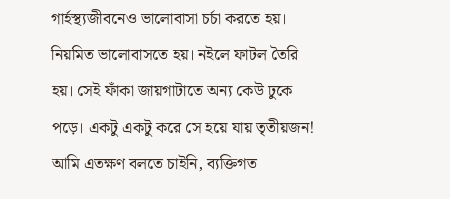গার্হস্থ্যজীবনেও ভালোবাসা চর্চা করতে হয়। নিয়মিত ভালোবাসতে হয়। নইলে ফাটল তৈরি হয়। সেই ফাঁকা জায়গাটাতে অন্য কেউ ঢুকে পড়ে। একটু একটু করে সে হয়ে যায় তৃতীয়জন! আমি এতক্ষণ বলতে চাইনি, ব্যক্তিগত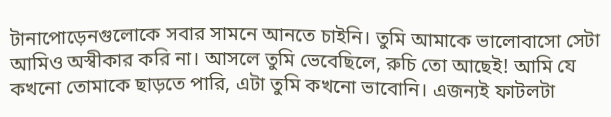টানাপোড়েনগুলোকে সবার সামনে আনতে চাইনি। তুমি আমাকে ভালোবাসো সেটা আমিও অস্বীকার করি না। আসলে তুমি ভেবেছিলে, রুচি তো আছেই! আমি যে কখনো তোমাকে ছাড়তে পারি, এটা তুমি কখনো ভাবোনি। এজন্যই ফাটলটা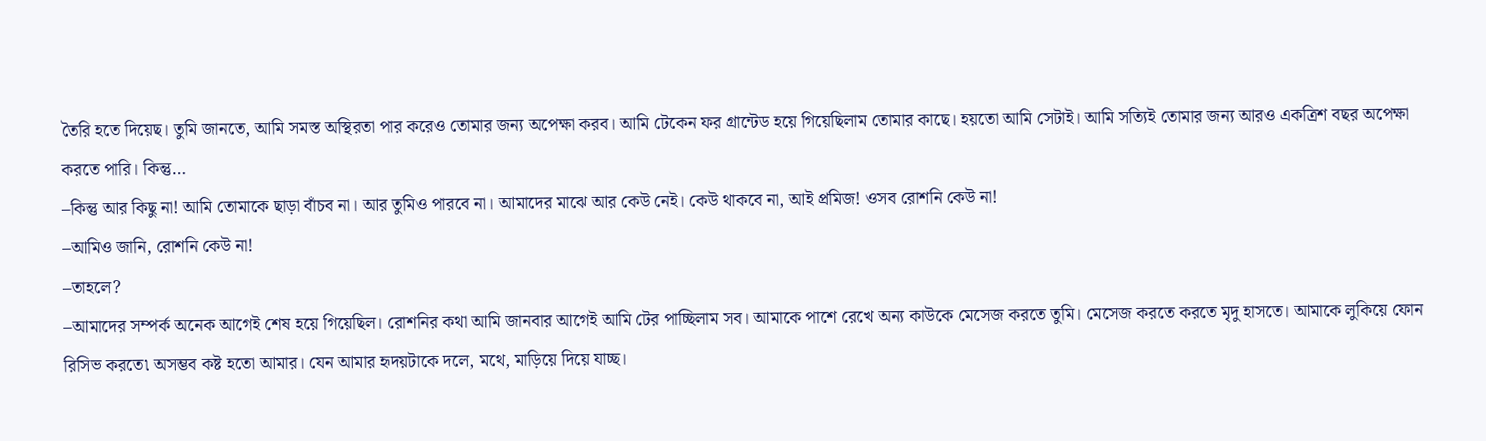তৈরি হতে দিয়েছ। তুমি জানতে, আমি সমস্ত অস্থিরতা পার করেও তোমার জন্য অপেক্ষা করব। আমি টেকেন ফর গ্রান্টেড হয়ে গিয়েছিলাম তোমার কাছে। হয়তো আমি সেটাই। আমি সত্যিই তোমার জন্য আরও একত্রিশ বছর অপেক্ষা করতে পারি। কিন্তু…
–কিন্তু আর কিছু না! আমি তোমাকে ছাড়া বাঁচব না। আর তুমিও পারবে না। আমাদের মাঝে আর কেউ নেই। কেউ থাকবে না, আই প্রমিজ! ওসব রোশনি কেউ না!
–আমিও জানি, রোশনি কেউ না!
–তাহলে?
–আমাদের সম্পর্ক অনেক আগেই শেষ হয়ে গিয়েছিল। রোশনির কথা আমি জানবার আগেই আমি টের পাচ্ছিলাম সব। আমাকে পাশে রেখে অন্য কাউকে মেসেজ করতে তুমি। মেসেজ করতে করতে মৃদু হাসতে। আমাকে লুকিয়ে ফোন রিসিভ করতে৷ অসম্ভব কষ্ট হতো আমার। যেন আমার হৃদয়টাকে দলে, মথে, মাড়িয়ে দিয়ে যাচ্ছ।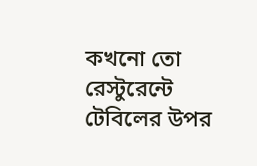কখনো তো রেস্টুরেন্টে টেবিলের উপর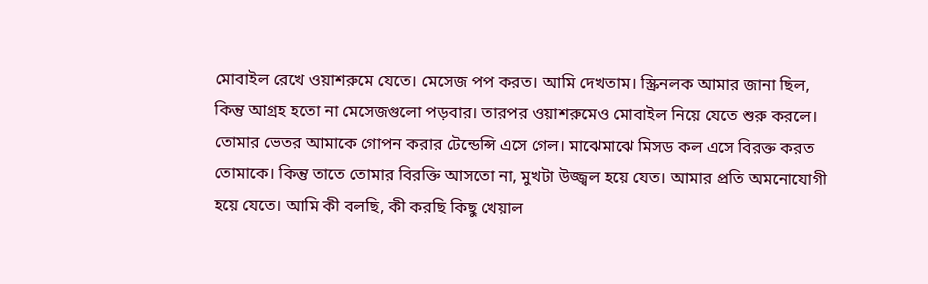মোবাইল রেখে ওয়াশরুমে যেতে। মেসেজ পপ করত। আমি দেখতাম। স্ক্রিনলক আমার জানা ছিল, কিন্তু আগ্রহ হতো না মেসেজগুলো পড়বার। তারপর ওয়াশরুমেও মোবাইল নিয়ে যেতে শুরু করলে। তোমার ভেতর আমাকে গোপন করার টেন্ডেন্সি এসে গেল। মাঝেমাঝে মিসড কল এসে বিরক্ত করত তোমাকে। কিন্তু তাতে তোমার বিরক্তি আসতো না, মুখটা উজ্জ্বল হয়ে যেত। আমার প্রতি অমনোযোগী হয়ে যেতে। আমি কী বলছি, কী করছি কিছু খেয়াল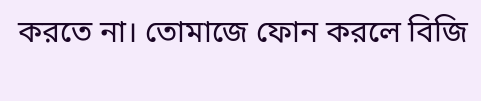করতে না। তোমাজে ফোন করলে বিজি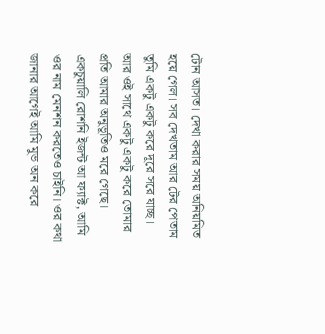টোন আসত। দেখা করার সময় অনিয়মিত হয়ে গেল। সব দেখতাম আর টের পেতাম তুমি একটু একটু করে দূরে সরে যাচ্ছ। আর ওই সাথে একটু একটু করে তোমার প্রতি আমার অনুভূতিও মরে গেছে। একচুয়ালি রোশনি ইজন্ট আ ফ্যাক্ট, আমি ওর নাম মেনশন করতেও চাইনি। ওর কথা জানার আগেই আমি মুভ অন করে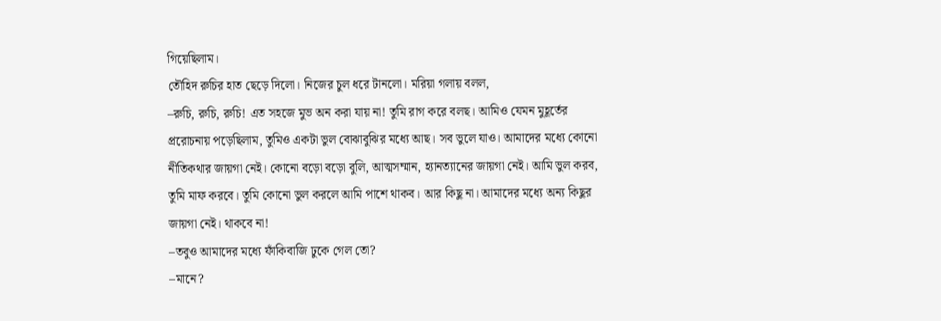গিয়েছিলাম।
তৌহিদ রুচির হাত ছেড়ে দিলো। নিজের চুল ধরে টানলো। মরিয়া গলায় বলল,
–রুচি, রুচি, রুচি! এত সহজে মুভ অন করা যায় না! তুমি রাগ করে বলছ। আমিও যেমন মুহূর্তের প্ররোচনায় পড়েছিলাম, তুমিও একটা ভুল বোঝাবুঝির মধ্যে আছ। সব ভুলে যাও। আমাদের মধ্যে কোনো নীতিকথার জায়গা নেই। কোনো বড়ো বড়ো বুলি, আত্মসম্মান, হ্যানত্যানের জায়গা নেই। আমি ভুল করব, তুমি মাফ করবে। তুমি কোনো ভুল করলে আমি পাশে থাকব। আর কিছু না। আমাদের মধ্যে অন্য কিছুর জায়গা নেই। থাকবে না!
–তবুও আমাদের মধ্যে ফাঁকিবাজি ঢুকে গেল তো?
–মানে?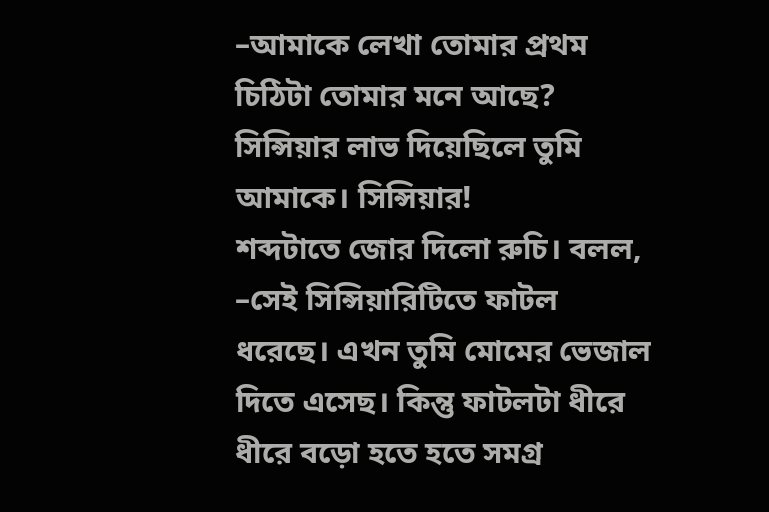–আমাকে লেখা তোমার প্রথম চিঠিটা তোমার মনে আছে? সিন্সিয়ার লাভ দিয়েছিলে তুমি আমাকে। সিন্সিয়ার!
শব্দটাতে জোর দিলো রুচি। বলল,
–সেই সিন্সিয়ারিটিতে ফাটল ধরেছে। এখন তুমি মোমের ভেজাল দিতে এসেছ। কিন্তু ফাটলটা ধীরে ধীরে বড়ো হতে হতে সমগ্র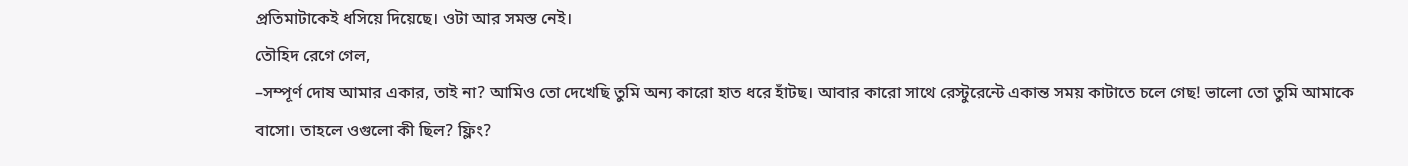প্রতিমাটাকেই ধসিয়ে দিয়েছে। ওটা আর সমস্ত নেই।
তৌহিদ রেগে গেল,
–সম্পূর্ণ দোষ আমার একার, তাই না? আমিও তো দেখেছি তুমি অন্য কারো হাত ধরে হাঁটছ। আবার কারো সাথে রেস্টুরেন্টে একান্ত সময় কাটাতে চলে গেছ! ভালো তো তুমি আমাকে বাসো। তাহলে ওগুলো কী ছিল? ফ্লিং?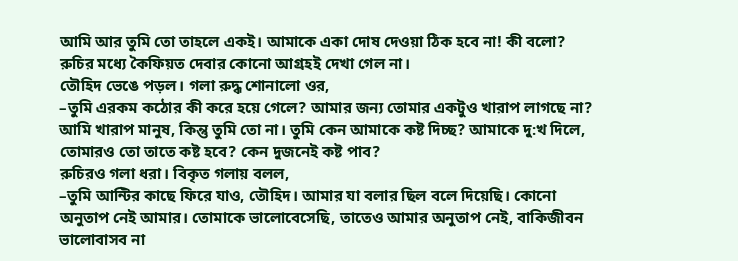আমি আর তুমি তো তাহলে একই। আমাকে একা দোষ দেওয়া ঠিক হবে না! কী বলো?
রুচির মধ্যে কৈফিয়ত দেবার কোনো আগ্রহই দেখা গেল না।
তৌহিদ ভেঙে পড়ল। গলা রুদ্ধ শোনালো ওর,
–তুমি এরকম কঠোর কী করে হয়ে গেলে? আমার জন্য তোমার একটুও খারাপ লাগছে না? আমি খারাপ মানুষ, কিন্তু তুমি তো না। তুমি কেন আমাকে কষ্ট দিচ্ছ? আমাকে দু:খ দিলে, তোমারও তো তাতে কষ্ট হবে? কেন দুজনেই কষ্ট পাব?
রুচিরও গলা ধরা। বিকৃত গলায় বলল,
–তুমি আন্টির কাছে ফিরে যাও, তৌহিদ। আমার যা বলার ছিল বলে দিয়েছি। কোনো অনুতাপ নেই আমার। তোমাকে ভালোবেসেছি, তাতেও আমার অনুতাপ নেই, বাকিজীবন ভালোবাসব না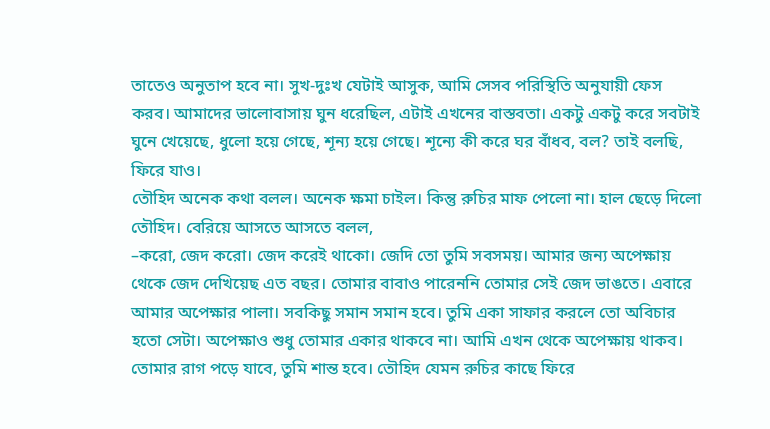তাতেও অনুতাপ হবে না। সুখ-দুঃখ যেটাই আসুক, আমি সেসব পরিস্থিতি অনুযায়ী ফেস করব। আমাদের ভালোবাসায় ঘুন ধরেছিল, এটাই এখনের বাস্তবতা। একটু একটু করে সবটাই ঘুনে খেয়েছে, ধুলো হয়ে গেছে, শূন্য হয়ে গেছে। শূন্যে কী করে ঘর বাঁধব, বল? তাই বলছি, ফিরে যাও।
তৌহিদ অনেক কথা বলল। অনেক ক্ষমা চাইল। কিন্তু রুচির মাফ পেলো না। হাল ছেড়ে দিলো তৌহিদ। বেরিয়ে আসতে আসতে বলল,
–করো, জেদ করো। জেদ করেই থাকো। জেদি তো তুমি সবসময়। আমার জন্য অপেক্ষায় থেকে জেদ দেখিয়েছ এত বছর। তোমার বাবাও পারেননি তোমার সেই জেদ ভাঙতে। এবারে আমার অপেক্ষার পালা। সবকিছু সমান সমান হবে। তুমি একা সাফার করলে তো অবিচার হতো সেটা। অপেক্ষাও শুধু তোমার একার থাকবে না। আমি এখন থেকে অপেক্ষায় থাকব। তোমার রাগ পড়ে যাবে, তুমি শান্ত হবে। তৌহিদ যেমন রুচির কাছে ফিরে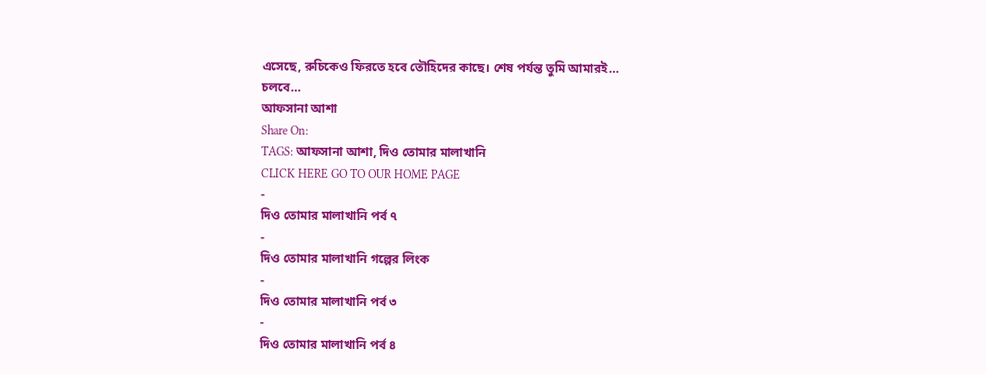এসেছে, রুচিকেও ফিরতে হবে তৌহিদের কাছে। শেষ পর্যন্ত তুমি আমারই…
চলবে…
আফসানা আশা
Share On:
TAGS: আফসানা আশা, দিও তোমার মালাখানি
CLICK HERE GO TO OUR HOME PAGE
-
দিও তোমার মালাখানি পর্ব ৭
-
দিও তোমার মালাখানি গল্পের লিংক
-
দিও তোমার মালাখানি পর্ব ৩
-
দিও তোমার মালাখানি পর্ব ৪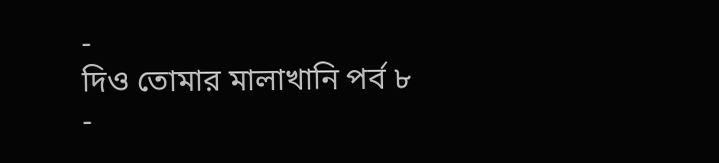-
দিও তোমার মালাখানি পর্ব ৮
-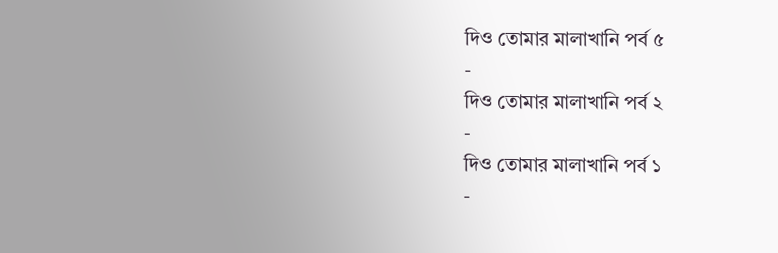দিও তোমার মালাখানি পর্ব ৫
-
দিও তোমার মালাখানি পর্ব ২
-
দিও তোমার মালাখানি পর্ব ১
-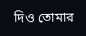দিও তোমার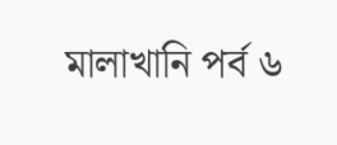মালাখানি পর্ব ৬